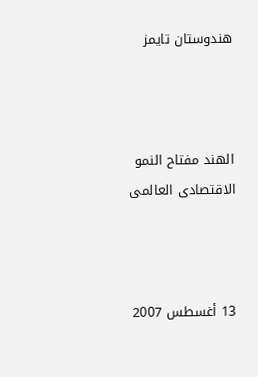هندوستان تايمز



الهند مفتاح النمو الاقتصادى العالمى



13 أغسطس 2007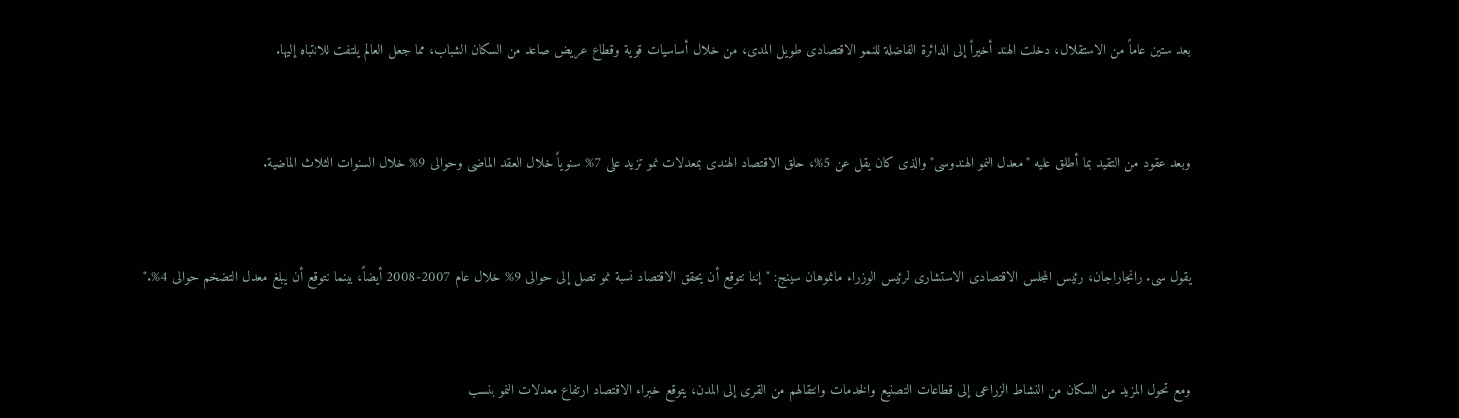بعد ستين عاماً من الاستقلال، دخلت الهند أخيراً إلى الدائرة الفاضلة للنمو الاقتصادى طويل المدى، من خلال أساسيات قوية وقطاع عريض صاعد من السكان الشباب، مما جعل العالم يلتفت للانتباه إليها.



وبعد عقود من التقيد بما أطلق عليه "معدل النمو الهندوسى" والذى كان يقل عن 5%، حلق الاقتصاد الهندى بمعدلات نمو تزيد على 7% سنوياً خلال العقد الماضى وحوالى 9% خلال السنوات الثلاث الماضية.



يقول سى. رانجاراجان، رئيس المجلس الاقتصادى الاستشارى لرئيس الوزراء مانموهان سينج: "إننا نتوقع أن يحقق الاقتصاد نسبة نمو تصل إلى حوالى 9% خلال عام 2007-2008 أيضاً، بينما نتوقع أن يبلغ معدل التضخم حوالى 4%."



ومع تحول المزيد من السكان من النشاط الزراعى إلى قطاعات التصنيع والخدمات وانتقالهم من القرى إلى المدن، يتوقع خبراء الاقتصاد ارتفاع معدلات النمو بنسب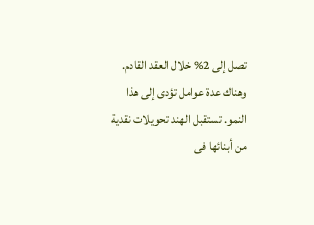تصل إلى 2% خلال العقد القادم. وهناك عدة عوامل تؤدى إلى هذا النمو. تستقبل الهند تحويلات نقدية من أبنائها فى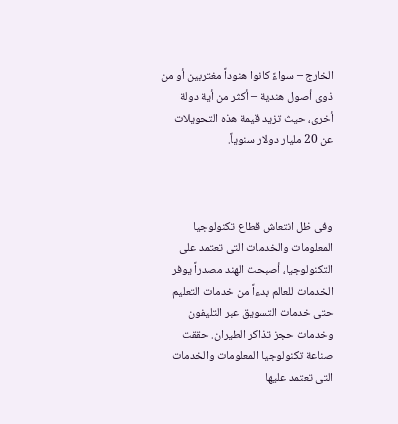الخارج – سواءً كانوا هنوداً مغتربين أو من ذوى أصول هندية – أكثر من أية دولة أخرى، حيث تزيد قيمة هذه التحويلات عن 20 مليار دولار سنوياً.



وفى ظل انتعاش قطاع تكنولوجيا المعلومات والخدمات التى تعتمد على التكنولوجيا، أصبحت الهند مصدراً يوفر الخدمات للعالم بدءاً من خدمات التعليم حتى خدمات التسويق عبر التليفون وخدمات حجز تذاكر الطيران. حققت صناعة تكنولوجيا المعلومات والخدمات التى تعتمد عليها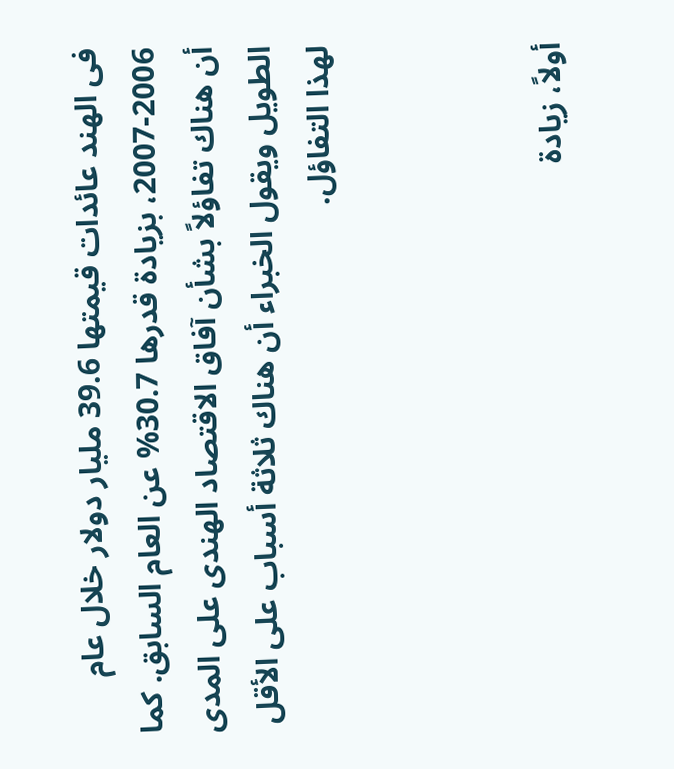فى الهند عائدات قيمتها 39.6 مليار دولار خلال عام 2006-2007، بزيادة قدرها 30.7% عن العام السابق. كما أن هناك تفاؤلاً بشأن آفاق الاقتصاد الهندى على المدى الطويل ويقول الخبراء أن هناك ثلاثة أسباب على الأقل لهذا التفاؤل.



أولاً، زيادة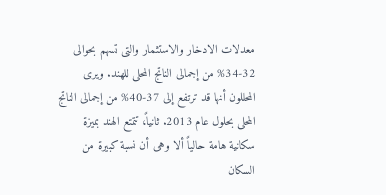معدلات الادخار والاستثمار والتى تسهم بحوالى 32-34% من إجمالى الناتج المحلى للهند. ويرى المحللون أنها قد ترتفع إلى 37-40% من إجمالى الناتج المحلى بحلول عام 2013. ثانياً، تتمتع الهند بميزة سكانية هامة حالياً ألا وهى أن نسبة كبيرة من السكان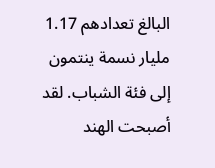البالغ تعدادهم 1.17 مليار نسمة ينتمون إلى فئة الشباب. لقد أصبحت الهند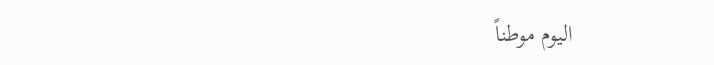اليوم موطناً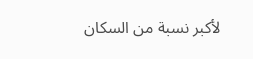لأكبر نسبة من السكان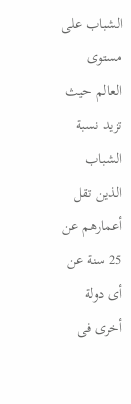الشباب على مستوى العالم حيث تزيد نسبة الشباب الذين تقل أعمارهم عن 25 سنة عن أى دولة أخرى فى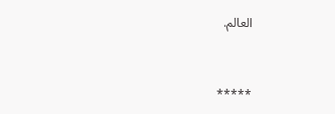العالم.



*****